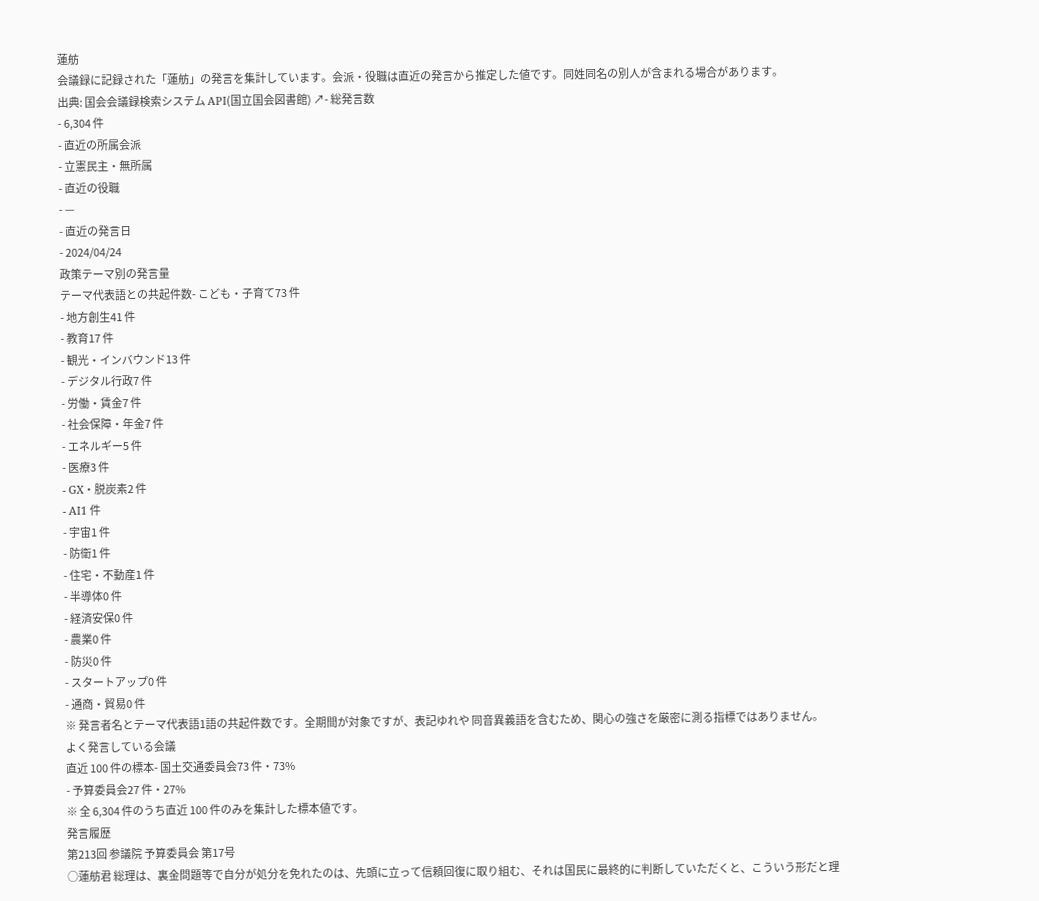蓮舫
会議録に記録された「蓮舫」の発言を集計しています。会派・役職は直近の発言から推定した値です。同姓同名の別人が含まれる場合があります。
出典: 国会会議録検索システム API(国立国会図書館) ↗- 総発言数
- 6,304 件
- 直近の所属会派
- 立憲民主・無所属
- 直近の役職
- —
- 直近の発言日
- 2024/04/24
政策テーマ別の発言量
テーマ代表語との共起件数- こども・子育て73 件
- 地方創生41 件
- 教育17 件
- 観光・インバウンド13 件
- デジタル行政7 件
- 労働・賃金7 件
- 社会保障・年金7 件
- エネルギー5 件
- 医療3 件
- GX・脱炭素2 件
- AI1 件
- 宇宙1 件
- 防衛1 件
- 住宅・不動産1 件
- 半導体0 件
- 経済安保0 件
- 農業0 件
- 防災0 件
- スタートアップ0 件
- 通商・貿易0 件
※ 発言者名とテーマ代表語1語の共起件数です。全期間が対象ですが、表記ゆれや 同音異義語を含むため、関心の強さを厳密に測る指標ではありません。
よく発言している会議
直近 100 件の標本- 国土交通委員会73 件・73%
- 予算委員会27 件・27%
※ 全 6,304 件のうち直近 100 件のみを集計した標本値です。
発言履歴
第213回 参議院 予算委員会 第17号
○蓮舫君 総理は、裏金問題等で自分が処分を免れたのは、先頭に立って信頼回復に取り組む、それは国民に最終的に判断していただくと、こういう形だと理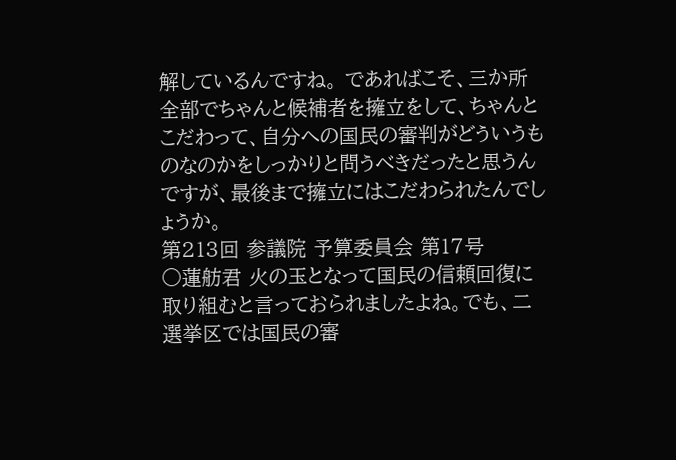解しているんですね。 であればこそ、三か所全部でちゃんと候補者を擁立をして、ちゃんとこだわって、自分への国民の審判がどういうものなのかをしっかりと問うべきだったと思うんですが、最後まで擁立にはこだわられたんでしょうか。
第213回 参議院 予算委員会 第17号
○蓮舫君 火の玉となって国民の信頼回復に取り組むと言っておられましたよね。でも、二選挙区では国民の審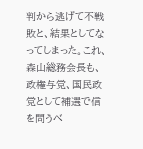判から逃げて不戦敗と、結果としてなってしまった。これ、森山総務会長も、政権与党、国民政党として補選で信を問うべ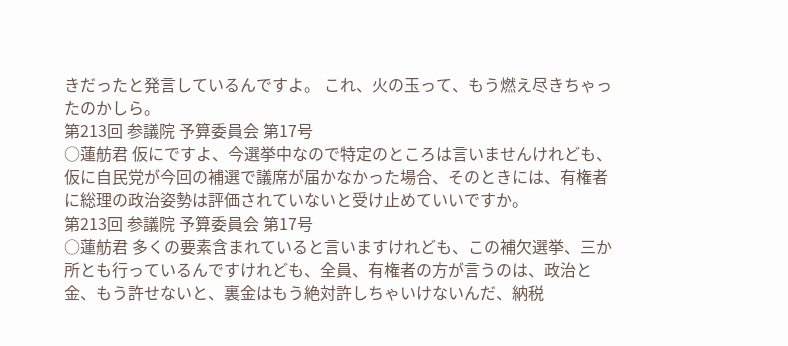きだったと発言しているんですよ。 これ、火の玉って、もう燃え尽きちゃったのかしら。
第213回 参議院 予算委員会 第17号
○蓮舫君 仮にですよ、今選挙中なので特定のところは言いませんけれども、仮に自民党が今回の補選で議席が届かなかった場合、そのときには、有権者に総理の政治姿勢は評価されていないと受け止めていいですか。
第213回 参議院 予算委員会 第17号
○蓮舫君 多くの要素含まれていると言いますけれども、この補欠選挙、三か所とも行っているんですけれども、全員、有権者の方が言うのは、政治と金、もう許せないと、裏金はもう絶対許しちゃいけないんだ、納税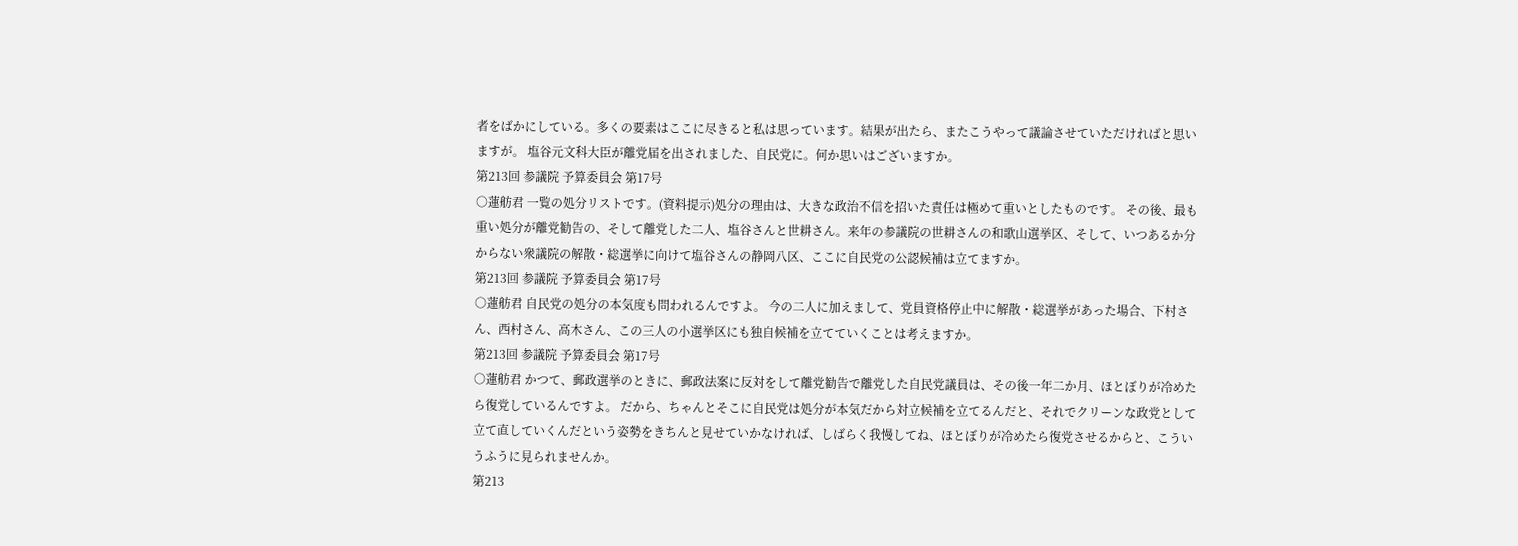者をばかにしている。多くの要素はここに尽きると私は思っています。結果が出たら、またこうやって議論させていただければと思いますが。 塩谷元文科大臣が離党届を出されました、自民党に。何か思いはございますか。
第213回 参議院 予算委員会 第17号
○蓮舫君 一覧の処分リストです。(資料提示)処分の理由は、大きな政治不信を招いた責任は極めて重いとしたものです。 その後、最も重い処分が離党勧告の、そして離党した二人、塩谷さんと世耕さん。来年の参議院の世耕さんの和歌山選挙区、そして、いつあるか分からない衆議院の解散・総選挙に向けて塩谷さんの静岡八区、ここに自民党の公認候補は立てますか。
第213回 参議院 予算委員会 第17号
○蓮舫君 自民党の処分の本気度も問われるんですよ。 今の二人に加えまして、党員資格停止中に解散・総選挙があった場合、下村さん、西村さん、高木さん、この三人の小選挙区にも独自候補を立てていくことは考えますか。
第213回 参議院 予算委員会 第17号
○蓮舫君 かつて、郵政選挙のときに、郵政法案に反対をして離党勧告で離党した自民党議員は、その後一年二か月、ほとぼりが冷めたら復党しているんですよ。 だから、ちゃんとそこに自民党は処分が本気だから対立候補を立てるんだと、それでクリーンな政党として立て直していくんだという姿勢をきちんと見せていかなければ、しばらく我慢してね、ほとぼりが冷めたら復党させるからと、こういうふうに見られませんか。
第213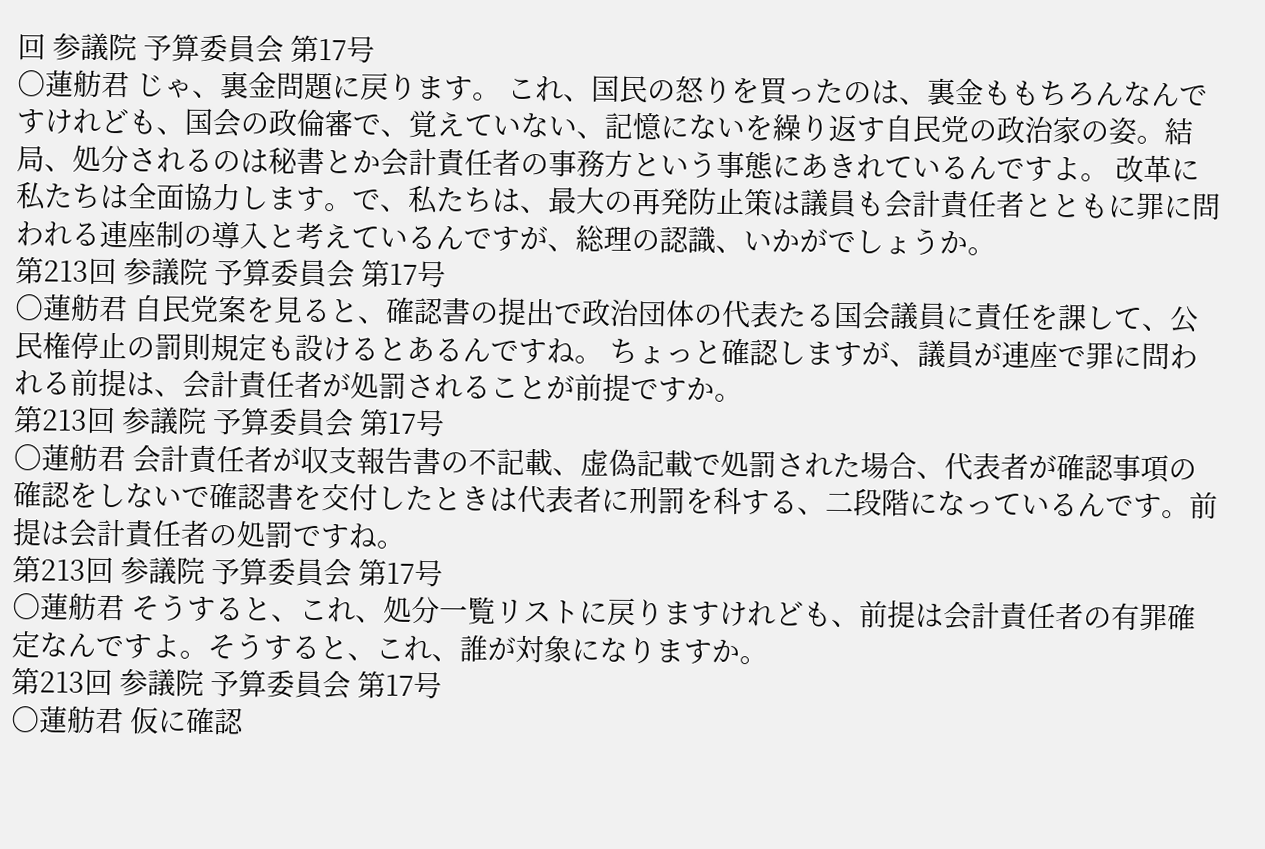回 参議院 予算委員会 第17号
○蓮舫君 じゃ、裏金問題に戻ります。 これ、国民の怒りを買ったのは、裏金ももちろんなんですけれども、国会の政倫審で、覚えていない、記憶にないを繰り返す自民党の政治家の姿。結局、処分されるのは秘書とか会計責任者の事務方という事態にあきれているんですよ。 改革に私たちは全面協力します。で、私たちは、最大の再発防止策は議員も会計責任者とともに罪に問われる連座制の導入と考えているんですが、総理の認識、いかがでしょうか。
第213回 参議院 予算委員会 第17号
○蓮舫君 自民党案を見ると、確認書の提出で政治団体の代表たる国会議員に責任を課して、公民権停止の罰則規定も設けるとあるんですね。 ちょっと確認しますが、議員が連座で罪に問われる前提は、会計責任者が処罰されることが前提ですか。
第213回 参議院 予算委員会 第17号
○蓮舫君 会計責任者が収支報告書の不記載、虚偽記載で処罰された場合、代表者が確認事項の確認をしないで確認書を交付したときは代表者に刑罰を科する、二段階になっているんです。前提は会計責任者の処罰ですね。
第213回 参議院 予算委員会 第17号
○蓮舫君 そうすると、これ、処分一覧リストに戻りますけれども、前提は会計責任者の有罪確定なんですよ。そうすると、これ、誰が対象になりますか。
第213回 参議院 予算委員会 第17号
○蓮舫君 仮に確認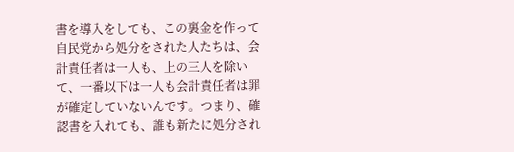書を導入をしても、この裏金を作って自民党から処分をされた人たちは、会計責任者は一人も、上の三人を除いて、一番以下は一人も会計責任者は罪が確定していないんです。つまり、確認書を入れても、誰も新たに処分され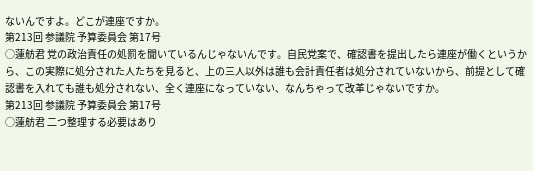ないんですよ。どこが連座ですか。
第213回 参議院 予算委員会 第17号
○蓮舫君 党の政治責任の処罰を聞いているんじゃないんです。自民党案で、確認書を提出したら連座が働くというから、この実際に処分された人たちを見ると、上の三人以外は誰も会計責任者は処分されていないから、前提として確認書を入れても誰も処分されない、全く連座になっていない、なんちゃって改革じゃないですか。
第213回 参議院 予算委員会 第17号
○蓮舫君 二つ整理する必要はあり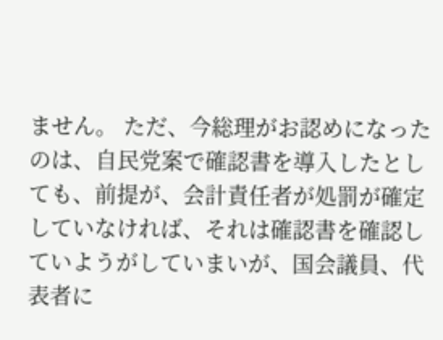ません。 ただ、今総理がお認めになったのは、自民党案で確認書を導入したとしても、前提が、会計責任者が処罰が確定していなければ、それは確認書を確認していようがしていまいが、国会議員、代表者に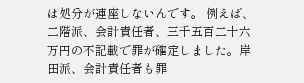は処分が連座しないんです。 例えば、二階派、会計責任者、三千五百二十六万円の不記載で罪が確定しました。岸田派、会計責任者も罪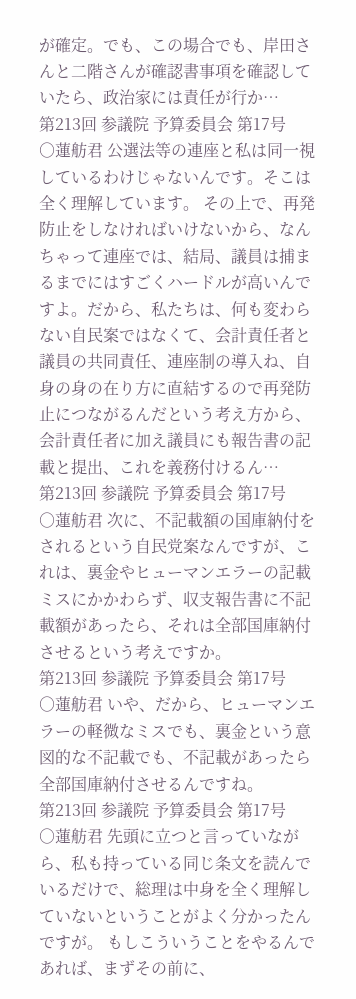が確定。でも、この場合でも、岸田さんと二階さんが確認書事項を確認していたら、政治家には責任が行か…
第213回 参議院 予算委員会 第17号
○蓮舫君 公選法等の連座と私は同一視しているわけじゃないんです。そこは全く理解しています。 その上で、再発防止をしなければいけないから、なんちゃって連座では、結局、議員は捕まるまでにはすごくハードルが高いんですよ。だから、私たちは、何も変わらない自民案ではなくて、会計責任者と議員の共同責任、連座制の導入ね、自身の身の在り方に直結するので再発防止につながるんだという考え方から、会計責任者に加え議員にも報告書の記載と提出、これを義務付けるん…
第213回 参議院 予算委員会 第17号
○蓮舫君 次に、不記載額の国庫納付をされるという自民党案なんですが、これは、裏金やヒューマンエラーの記載ミスにかかわらず、収支報告書に不記載額があったら、それは全部国庫納付させるという考えですか。
第213回 参議院 予算委員会 第17号
○蓮舫君 いや、だから、ヒューマンエラーの軽微なミスでも、裏金という意図的な不記載でも、不記載があったら全部国庫納付させるんですね。
第213回 参議院 予算委員会 第17号
○蓮舫君 先頭に立つと言っていながら、私も持っている同じ条文を読んでいるだけで、総理は中身を全く理解していないということがよく分かったんですが。 もしこういうことをやるんであれば、まずその前に、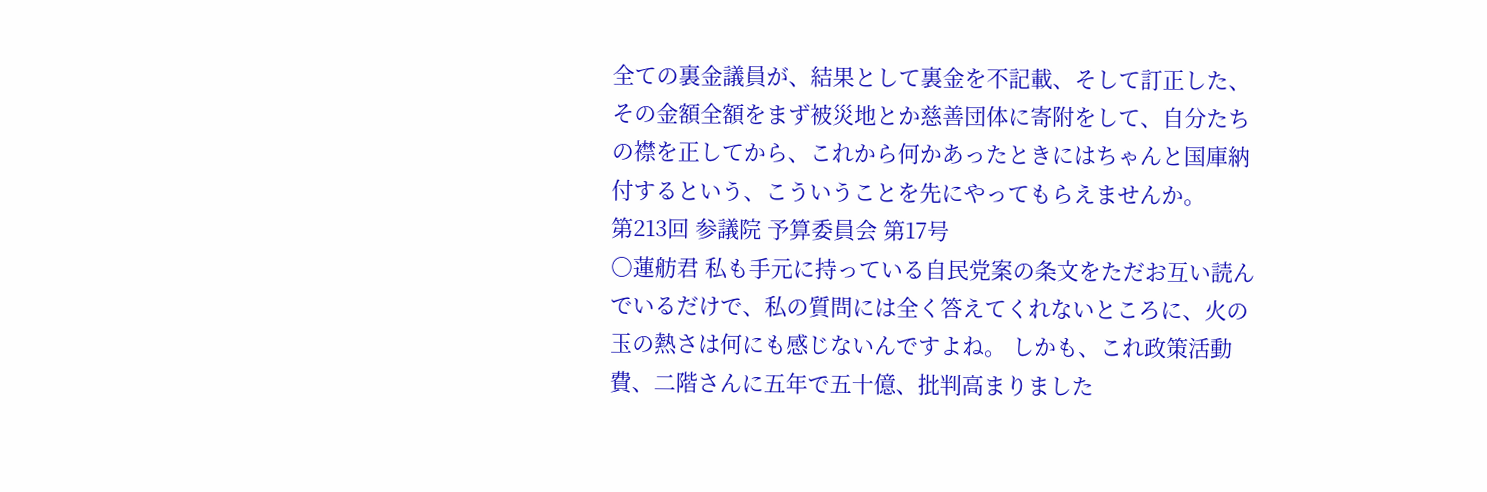全ての裏金議員が、結果として裏金を不記載、そして訂正した、その金額全額をまず被災地とか慈善団体に寄附をして、自分たちの襟を正してから、これから何かあったときにはちゃんと国庫納付するという、こういうことを先にやってもらえませんか。
第213回 参議院 予算委員会 第17号
○蓮舫君 私も手元に持っている自民党案の条文をただお互い読んでいるだけで、私の質問には全く答えてくれないところに、火の玉の熱さは何にも感じないんですよね。 しかも、これ政策活動費、二階さんに五年で五十億、批判高まりました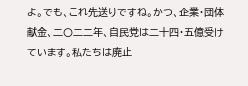よ。でも、これ先送りですね。かつ、企業・団体献金、二〇二二年、自民党は二十四・五億受けています。私たちは廃止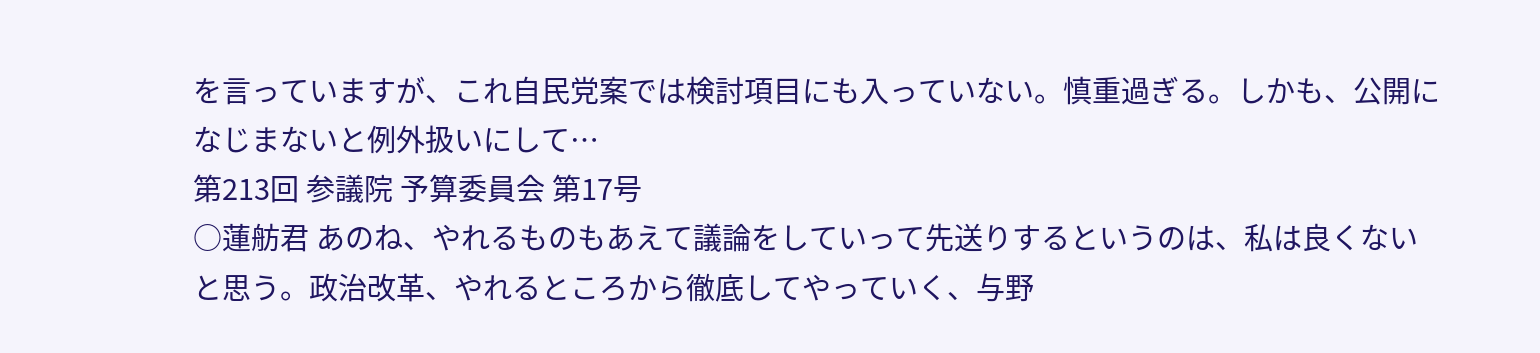を言っていますが、これ自民党案では検討項目にも入っていない。慎重過ぎる。しかも、公開になじまないと例外扱いにして…
第213回 参議院 予算委員会 第17号
○蓮舫君 あのね、やれるものもあえて議論をしていって先送りするというのは、私は良くないと思う。政治改革、やれるところから徹底してやっていく、与野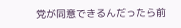党が同意できるんだったら前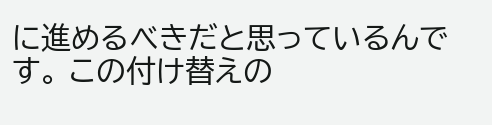に進めるべきだと思っているんです。 この付け替えの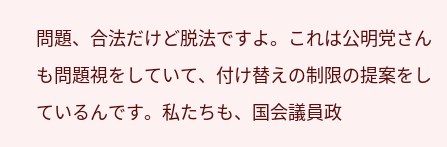問題、合法だけど脱法ですよ。これは公明党さんも問題視をしていて、付け替えの制限の提案をしているんです。私たちも、国会議員政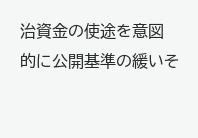治資金の使途を意図的に公開基準の緩いそ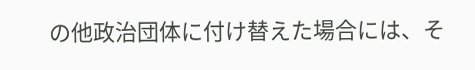の他政治団体に付け替えた場合には、そ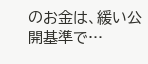のお金は、緩い公開基準で…